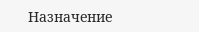Назначение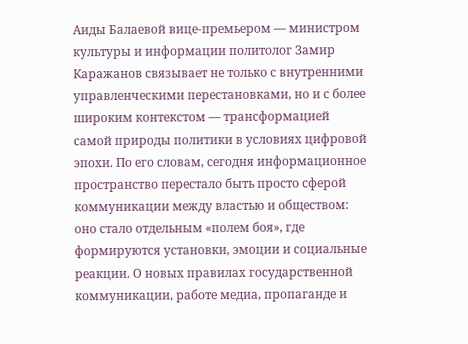Аиды Балаевой вице-премьером — министром культуры и информации политолог Замир Каражанов связывает не только с внутренними управленческими перестановками, но и с более широким контекстом — трансформацией самой природы политики в условиях цифровой эпохи. По его словам, сегодня информационное пространство перестало быть просто сферой коммуникации между властью и обществом: оно стало отдельным «полем боя», где формируются установки, эмоции и социальные реакции. О новых правилах государственной коммуникации, работе медиа, пропаганде и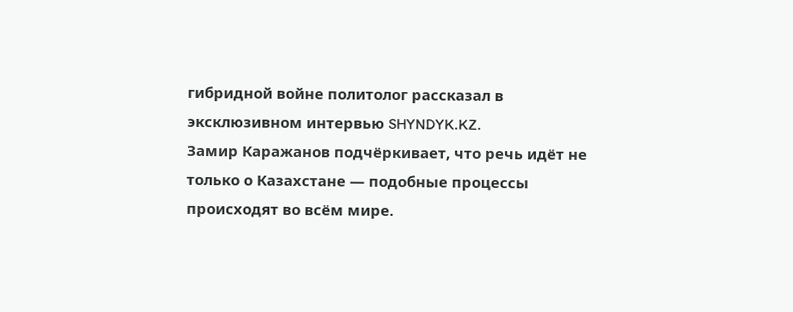гибридной войне политолог рассказал в эксклюзивном интервью SHYNDYK.KZ.
Замир Каражанов подчёркивает, что речь идёт не только о Казахстане — подобные процессы происходят во всём мире.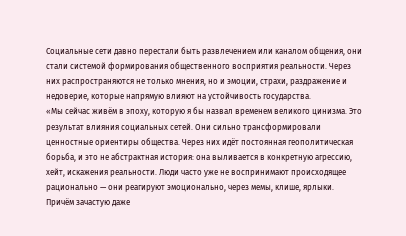Социальные сети давно перестали быть развлечением или каналом общения, они стали системой формирования общественного восприятия реальности. Через них распространяются не только мнения, но и эмоции, страхи, раздражение и недоверие, которые напрямую влияют на устойчивость государства.
«Мы сейчас живём в эпоху, которую я бы назвал временем великого цинизма. Это результат влияния социальных сетей. Они сильно трансформировали ценностные ориентиры общества. Через них идёт постоянная геополитическая борьба, и это не абстрактная история: она выливается в конкретную агрессию, хейт, искажения реальности. Люди часто уже не воспринимают происходящее рационально — они реагируют эмоционально, через мемы, клише, ярлыки. Причём зачастую даже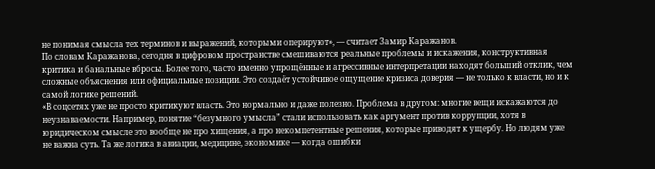не понимая смысла тех терминов и выражений, которыми оперируют», — считает Замир Каражанов.
По словам Каражанова, сегодня в цифровом пространстве смешиваются реальные проблемы и искажения, конструктивная критика и банальные вбросы. Более того, часто именно упрощённые и агрессивные интерпретации находят больший отклик, чем сложные объяснения или официальные позиции. Это создаёт устойчивое ощущение кризиса доверия — не только к власти, но и к самой логике решений.
«В соцсетях уже не просто критикуют власть. Это нормально и даже полезно. Проблема в другом: многие вещи искажаются до неузнаваемости. Например, понятие “безумного умысла” стали использовать как аргумент против коррупции, хотя в юридическом смысле это вообще не про хищения, а про некомпетентные решения, которые приводят к ущербу. Но людям уже не важна суть. Та же логика в авиации, медицине, экономике — когда ошибки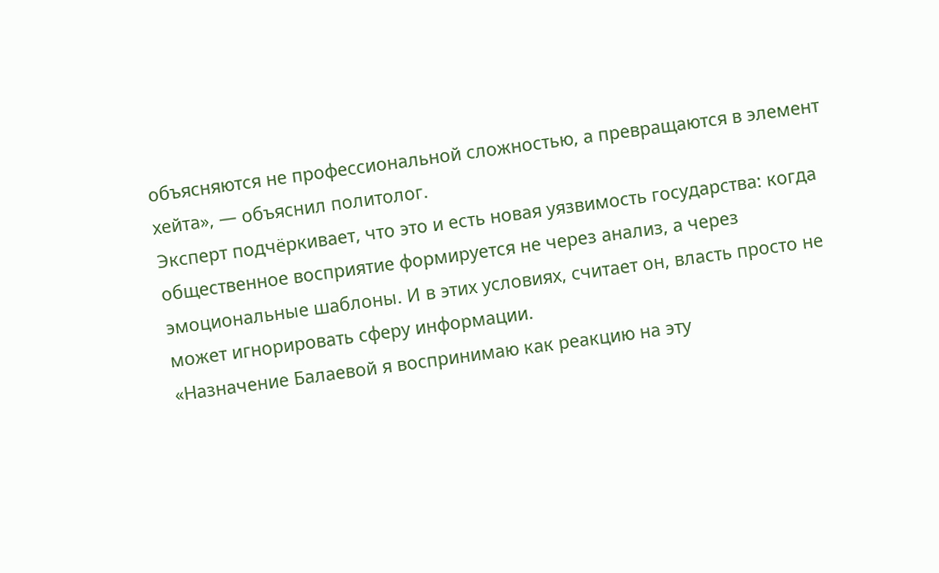объясняются не профессиональной сложностью, а превращаются в элемент хейта», — объяснил политолог.
Эксперт подчёркивает, что это и есть новая уязвимость государства: когда общественное восприятие формируется не через анализ, а через эмоциональные шаблоны. И в этих условиях, считает он, власть просто не может игнорировать сферу информации.
«Назначение Балаевой я воспринимаю как реакцию на эту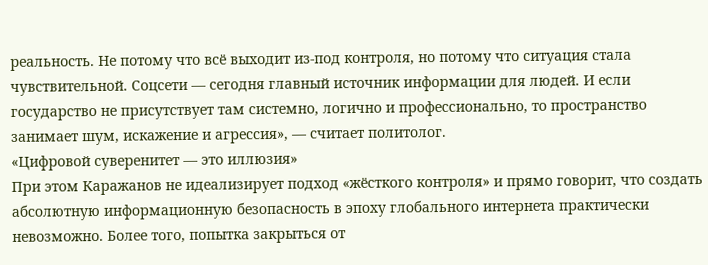реальность. Не потому что всё выходит из-под контроля, но потому что ситуация стала чувствительной. Соцсети — сегодня главный источник информации для людей. И если государство не присутствует там системно, логично и профессионально, то пространство занимает шум, искажение и агрессия», — считает политолог.
«Цифровой суверенитет — это иллюзия»
При этом Каражанов не идеализирует подход «жёсткого контроля» и прямо говорит, что создать абсолютную информационную безопасность в эпоху глобального интернета практически невозможно. Более того, попытка закрыться от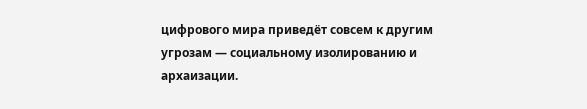цифрового мира приведёт совсем к другим угрозам — социальному изолированию и архаизации.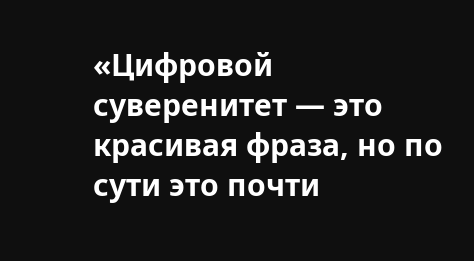«Цифровой суверенитет — это красивая фраза, но по сути это почти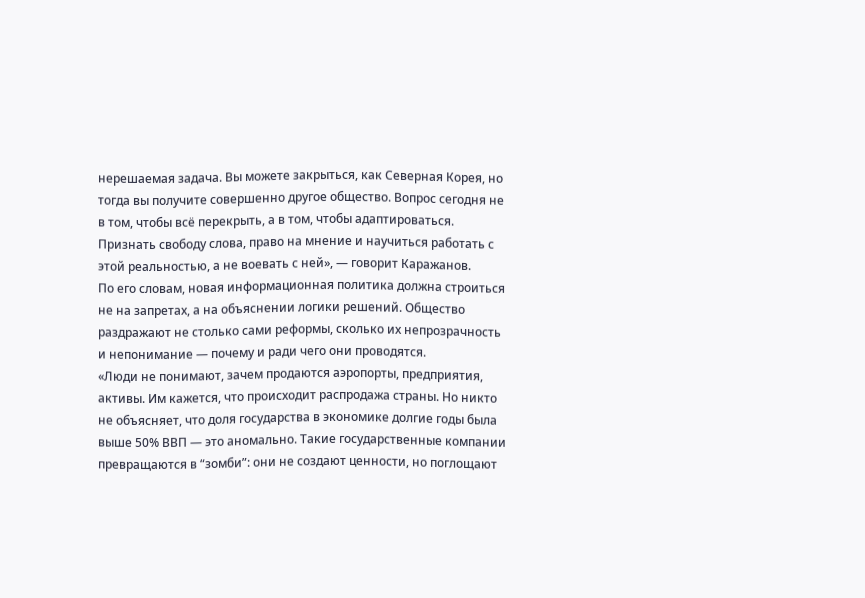нерешаемая задача. Вы можете закрыться, как Северная Корея, но тогда вы получите совершенно другое общество. Вопрос сегодня не в том, чтобы всё перекрыть, а в том, чтобы адаптироваться. Признать свободу слова, право на мнение и научиться работать с этой реальностью, а не воевать с ней», — говорит Каражанов.
По его словам, новая информационная политика должна строиться не на запретах, а на объяснении логики решений. Общество раздражают не столько сами реформы, сколько их непрозрачность и непонимание — почему и ради чего они проводятся.
«Люди не понимают, зачем продаются аэропорты, предприятия, активы. Им кажется, что происходит распродажа страны. Но никто не объясняет, что доля государства в экономике долгие годы была выше 50% ВВП — это аномально. Такие государственные компании превращаются в “зомби”: они не создают ценности, но поглощают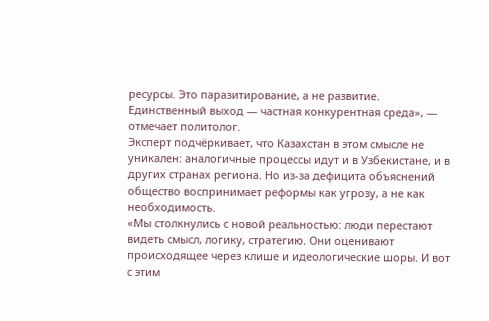ресурсы. Это паразитирование, а не развитие. Единственный выход — частная конкурентная среда», — отмечает политолог.
Эксперт подчёркивает, что Казахстан в этом смысле не уникален: аналогичные процессы идут и в Узбекистане, и в других странах региона. Но из-за дефицита объяснений общество воспринимает реформы как угрозу, а не как необходимость.
«Мы столкнулись с новой реальностью: люди перестают видеть смысл, логику, стратегию. Они оценивают происходящее через клише и идеологические шоры. И вот с этим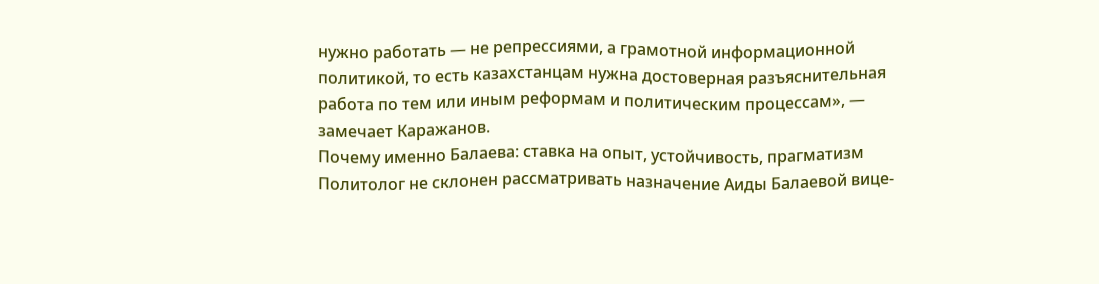нужно работать — не репрессиями, а грамотной информационной политикой, то есть казахстанцам нужна достоверная разъяснительная работа по тем или иным реформам и политическим процессам», — замечает Каражанов.
Почему именно Балаева: ставка на опыт, устойчивость, прагматизм
Политолог не склонен рассматривать назначение Аиды Балаевой вице-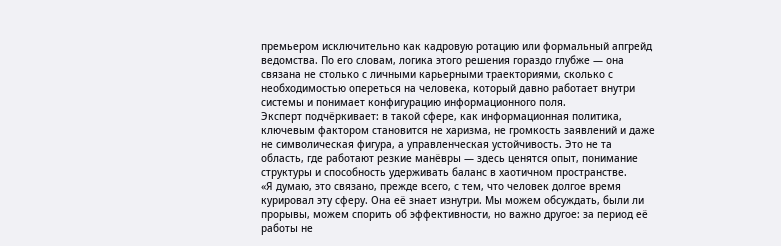премьером исключительно как кадровую ротацию или формальный апгрейд ведомства. По его словам, логика этого решения гораздо глубже — она связана не столько с личными карьерными траекториями, сколько с необходимостью опереться на человека, который давно работает внутри системы и понимает конфигурацию информационного поля.
Эксперт подчёркивает: в такой сфере, как информационная политика, ключевым фактором становится не харизма, не громкость заявлений и даже не символическая фигура, а управленческая устойчивость. Это не та область, где работают резкие манёвры — здесь ценятся опыт, понимание структуры и способность удерживать баланс в хаотичном пространстве.
«Я думаю, это связано, прежде всего, с тем, что человек долгое время курировал эту сферу. Она её знает изнутри. Мы можем обсуждать, были ли прорывы, можем спорить об эффективности, но важно другое: за период её работы не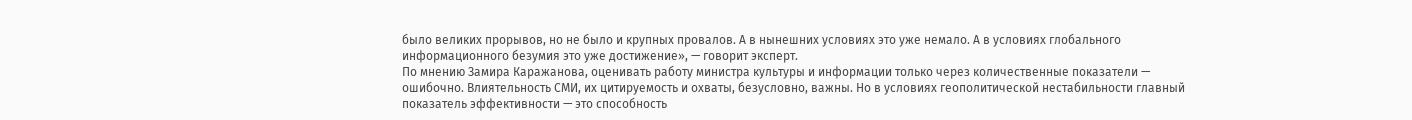было великих прорывов, но не было и крупных провалов. А в нынешних условиях это уже немало. А в условиях глобального информационного безумия это уже достижение», — говорит эксперт.
По мнению Замира Каражанова, оценивать работу министра культуры и информации только через количественные показатели — ошибочно. Влиятельность СМИ, их цитируемость и охваты, безусловно, важны. Но в условиях геополитической нестабильности главный показатель эффективности — это способность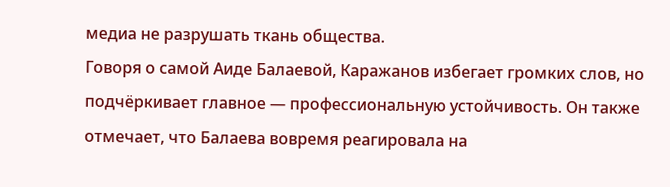медиа не разрушать ткань общества.
Говоря о самой Аиде Балаевой, Каражанов избегает громких слов, но подчёркивает главное — профессиональную устойчивость. Он также отмечает, что Балаева вовремя реагировала на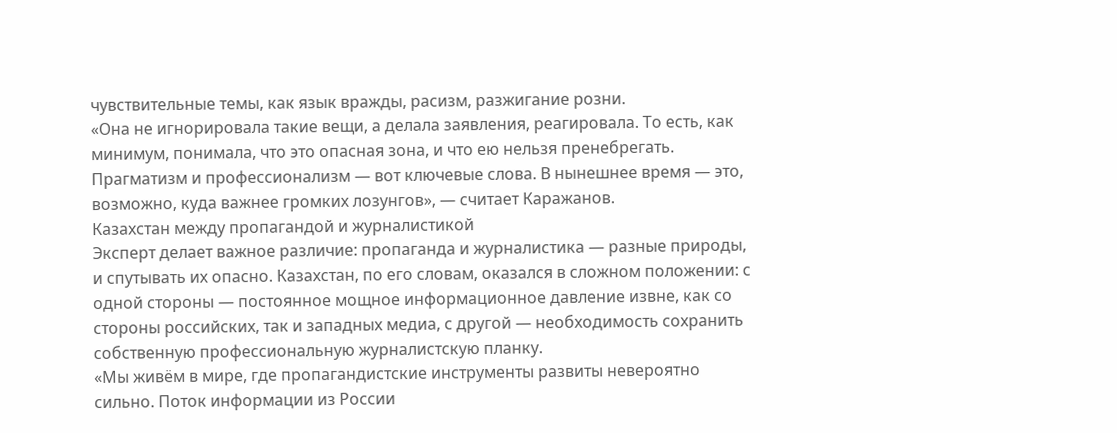чувствительные темы, как язык вражды, расизм, разжигание розни.
«Она не игнорировала такие вещи, а делала заявления, реагировала. То есть, как минимум, понимала, что это опасная зона, и что ею нельзя пренебрегать. Прагматизм и профессионализм — вот ключевые слова. В нынешнее время — это, возможно, куда важнее громких лозунгов», — считает Каражанов.
Казахстан между пропагандой и журналистикой
Эксперт делает важное различие: пропаганда и журналистика — разные природы, и спутывать их опасно. Казахстан, по его словам, оказался в сложном положении: с одной стороны — постоянное мощное информационное давление извне, как со стороны российских, так и западных медиа, с другой — необходимость сохранить собственную профессиональную журналистскую планку.
«Мы живём в мире, где пропагандистские инструменты развиты невероятно сильно. Поток информации из России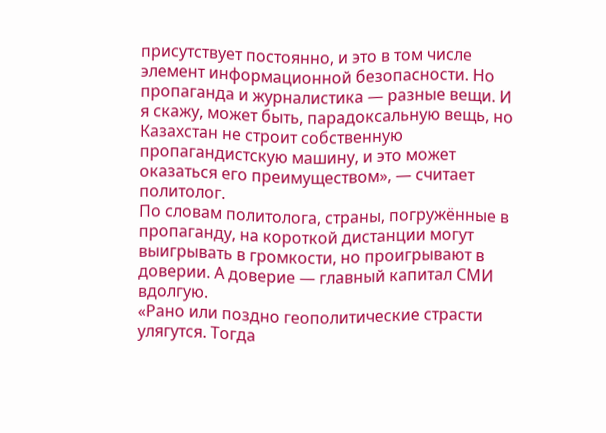присутствует постоянно, и это в том числе элемент информационной безопасности. Но пропаганда и журналистика — разные вещи. И я скажу, может быть, парадоксальную вещь, но Казахстан не строит собственную пропагандистскую машину, и это может оказаться его преимуществом», — считает политолог.
По словам политолога, страны, погружённые в пропаганду, на короткой дистанции могут выигрывать в громкости, но проигрывают в доверии. А доверие — главный капитал СМИ вдолгую.
«Рано или поздно геополитические страсти улягутся. Тогда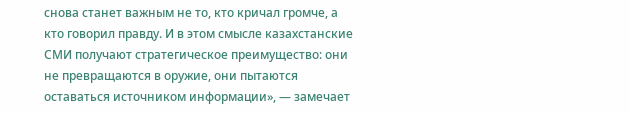снова станет важным не то, кто кричал громче, а кто говорил правду. И в этом смысле казахстанские СМИ получают стратегическое преимущество: они не превращаются в оружие, они пытаются оставаться источником информации», — замечает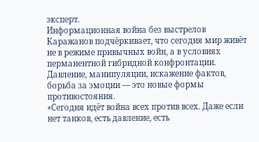эксперт.
Информационная война без выстрелов
Каражанов подчёркивает, что сегодня мир живёт не в режиме привычных войн, а в условиях перманентной гибридной конфронтации. Давление, манипуляции, искажение фактов, борьба за эмоции — это новые формы противостояния.
«Сегодня идёт война всех против всех. Даже если нет танков, есть давление, есть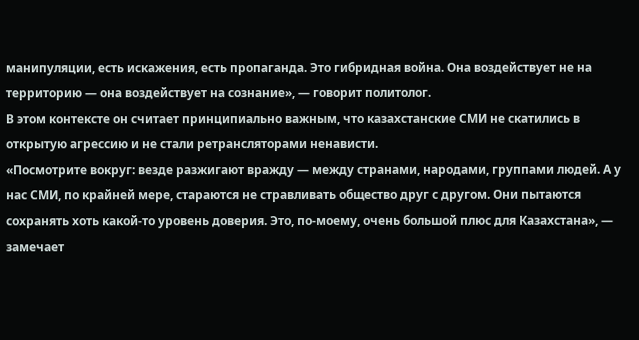манипуляции, есть искажения, есть пропаганда. Это гибридная война. Она воздействует не на территорию — она воздействует на сознание», — говорит политолог.
В этом контексте он считает принципиально важным, что казахстанские СМИ не скатились в открытую агрессию и не стали ретрансляторами ненависти.
«Посмотрите вокруг: везде разжигают вражду — между странами, народами, группами людей. А у нас СМИ, по крайней мере, стараются не стравливать общество друг с другом. Они пытаются сохранять хоть какой-то уровень доверия. Это, по-моему, очень большой плюс для Казахстана», — замечает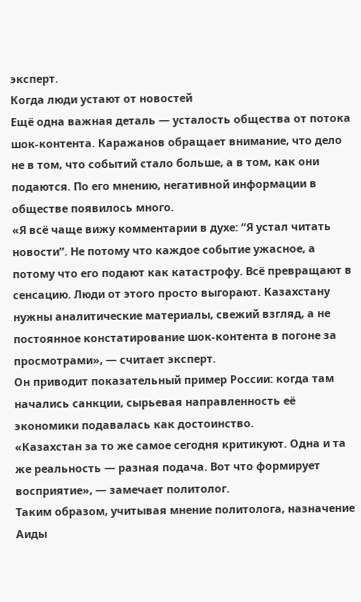эксперт.
Когда люди устают от новостей
Ещё одна важная деталь — усталость общества от потока шок-контента. Каражанов обращает внимание, что дело не в том, что событий стало больше, а в том, как они подаются. По его мнению, негативной информации в обществе появилось много.
«Я всё чаще вижу комментарии в духе: “Я устал читать новости”. Не потому что каждое событие ужасное, а потому что его подают как катастрофу. Всё превращают в сенсацию. Люди от этого просто выгорают. Казахстану нужны аналитические материалы, свежий взгляд, а не постоянное констатирование шок-контента в погоне за просмотрами», — считает эксперт.
Он приводит показательный пример России: когда там начались санкции, сырьевая направленность её экономики подавалась как достоинство.
«Казахстан за то же самое сегодня критикуют. Одна и та же реальность — разная подача. Вот что формирует восприятие», — замечает политолог.
Таким образом, учитывая мнение политолога, назначение Аиды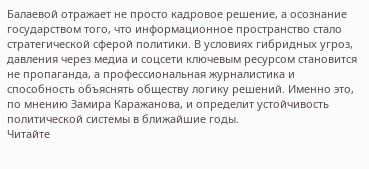Балаевой отражает не просто кадровое решение, а осознание государством того, что информационное пространство стало стратегической сферой политики. В условиях гибридных угроз, давления через медиа и соцсети ключевым ресурсом становится не пропаганда, а профессиональная журналистика и способность объяснять обществу логику решений. Именно это, по мнению Замира Каражанова, и определит устойчивость политической системы в ближайшие годы.
Читайте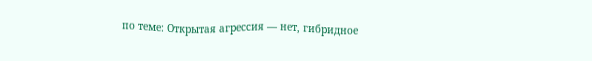по теме: Открытая агрессия ― нет, гибридное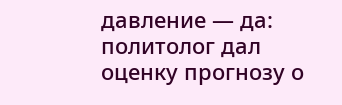давление ― да: политолог дал оценку прогнозу о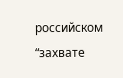российском “захвате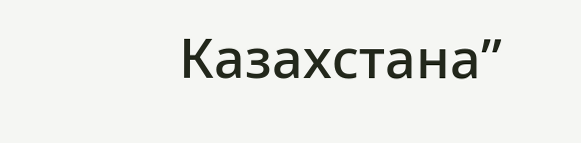Казахстана”